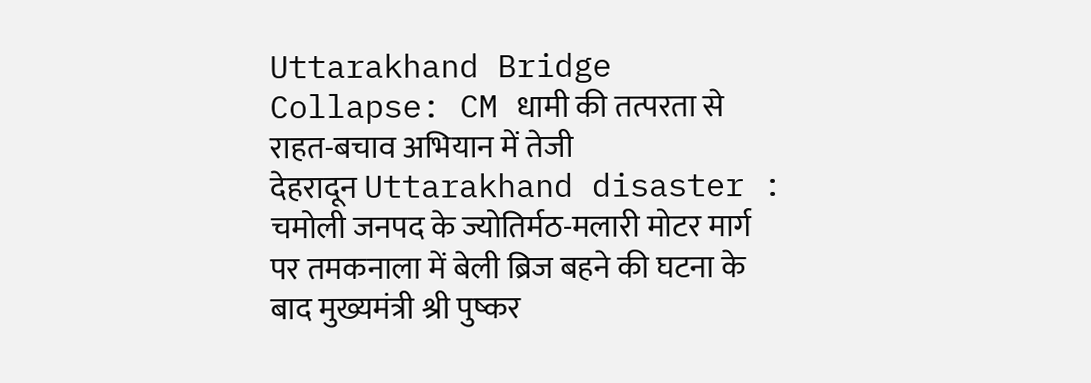Uttarakhand Bridge Collapse: CM धामी की तत्परता से राहत-बचाव अभियान में तेजी
देहरादून Uttarakhand disaster : चमोली जनपद के ज्योतिर्मठ-मलारी मोटर मार्ग पर तमकनाला में बेली ब्रिज बहने की घटना के बाद मुख्यमंत्री श्री पुष्कर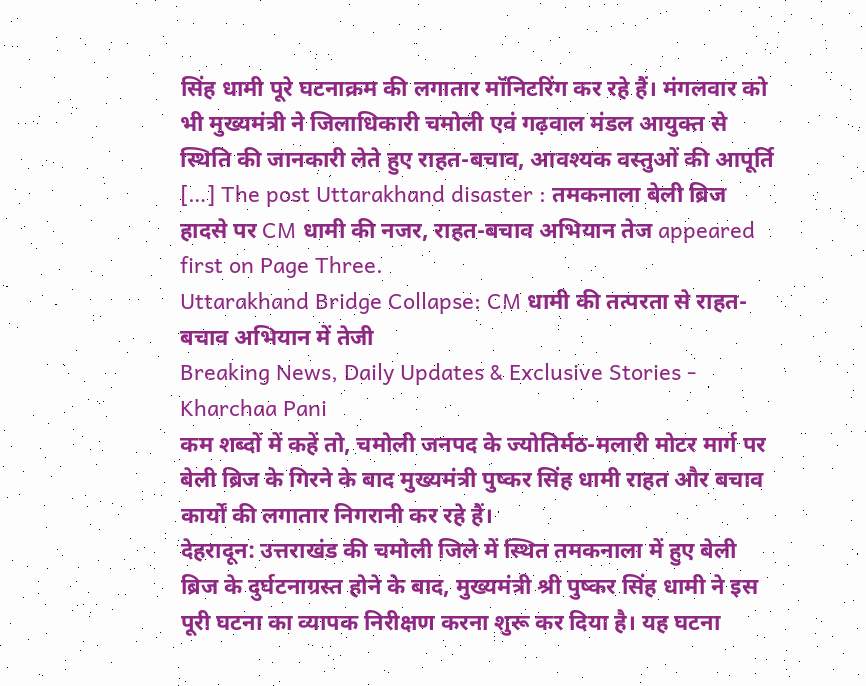सिंह धामी पूरे घटनाक्रम की लगातार मॉनिटरिंग कर रहे हैं। मंगलवार को भी मुख्यमंत्री ने जिलाधिकारी चमोली एवं गढ़वाल मंडल आयुक्त से स्थिति की जानकारी लेते हुए राहत-बचाव, आवश्यक वस्तुओं की आपूर्ति […] The post Uttarakhand disaster : तमकनाला बेली ब्रिज हादसे पर CM धामी की नजर, राहत-बचाव अभियान तेज appeared first on Page Three.
Uttarakhand Bridge Collapse: CM धामी की तत्परता से राहत-बचाव अभियान में तेजी
Breaking News, Daily Updates & Exclusive Stories - Kharchaa Pani
कम शब्दों में कहें तो, चमोली जनपद के ज्योतिर्मठ-मलारी मोटर मार्ग पर बेली ब्रिज के गिरने के बाद मुख्यमंत्री पुष्कर सिंह धामी राहत और बचाव कार्यों की लगातार निगरानी कर रहे हैं।
देहरादून: उत्तराखंड की चमोली जिले में स्थित तमकनाला में हुए बेली ब्रिज के दुर्घटनाग्रस्त होने के बाद, मुख्यमंत्री श्री पुष्कर सिंह धामी ने इस पूरी घटना का व्यापक निरीक्षण करना शुरू कर दिया है। यह घटना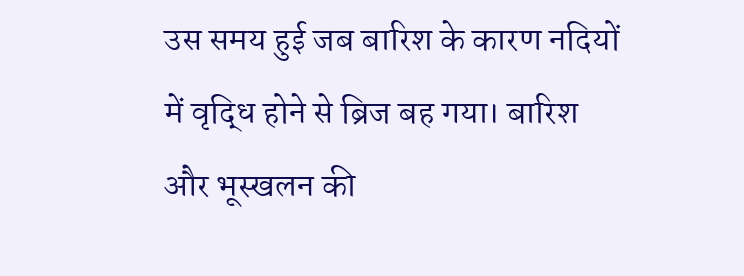उस समय हुई जब बारिश के कारण नदियों में वृद्धि होने से ब्रिज बह गया। बारिश और भूस्खलन की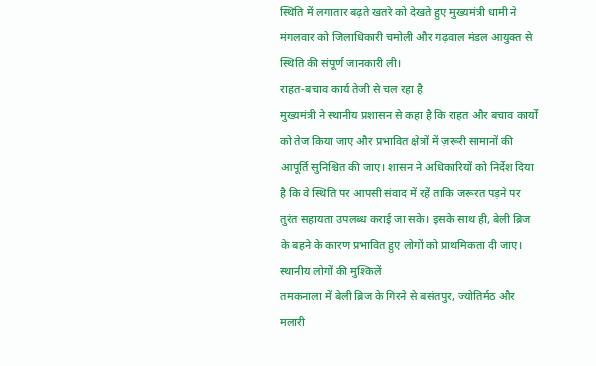स्थिति में लगातार बढ़ते खतरे को देखते हुए मुख्यमंत्री धामी ने मंगलवार को जिलाधिकारी चमोली और गढ़वाल मंडल आयुक्त से स्थिति की संपूर्ण जानकारी ली।
राहत-बचाव कार्य तेजी से चल रहा है
मुख्यमंत्री ने स्थानीय प्रशासन से कहा है कि राहत और बचाव कार्यों को तेज किया जाए और प्रभावित क्षेत्रों में ज़रूरी सामानों की आपूर्ति सुनिश्चित की जाए। शासन ने अधिकारियों को निर्देश दिया है कि वे स्थिति पर आपसी संवाद में रहें ताकि जरूरत पड़ने पर तुरंत सहायता उपलब्ध कराई जा सके। इसके साथ ही, बेली ब्रिज के बहने के कारण प्रभावित हुए लोगों को प्राथमिकता दी जाए।
स्थानीय लोगों की मुश्किलें
तमकनाला में बेली ब्रिज के गिरने से बसंतपुर, ज्योतिर्मठ और मलारी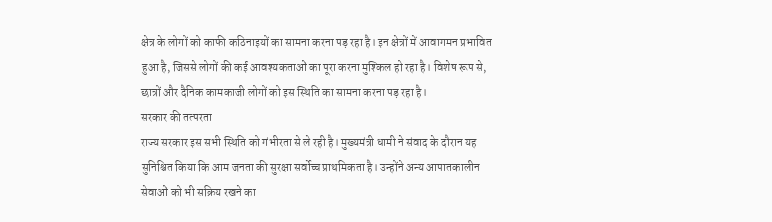क्षेत्र के लोगों को काफी कठिनाइयों का सामना करना पड़ रहा है। इन क्षेत्रों में आवागमन प्रभावित हुआ है, जिससे लोगों की कई आवश्यकताओं का पूरा करना मुश्किल हो रहा है। विशेष रूप से, छात्रों और दैनिक कामकाजी लोगों को इस स्थिति का सामना करना पड़ रहा है।
सरकार की तत्परता
राज्य सरकार इस सभी स्थिति को गंभीरता से ले रही है। मुख्यमंत्री धामी ने संवाद के दौरान यह सुनिश्चित किया कि आम जनता की सुरक्षा सर्वोच्च प्राथमिकता है। उन्होंने अन्य आपातकालीन सेवाओं को भी सक्रिय रखने का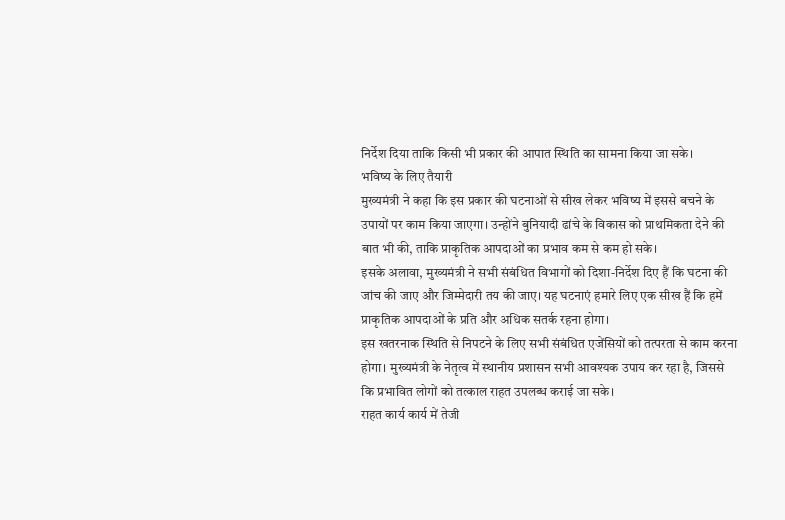निर्देश दिया ताकि किसी भी प्रकार की आपात स्थिति का सामना किया जा सके।
भविष्य के लिए तैयारी
मुख्यमंत्री ने कहा कि इस प्रकार की घटनाओं से सीख लेकर भविष्य में इससे बचने के उपायों पर काम किया जाएगा। उन्होंने बुनियादी ढांचे के विकास को प्राथमिकता देने की बात भी की, ताकि प्राकृतिक आपदाओं का प्रभाव कम से कम हो सके।
इसके अलावा, मुख्यमंत्री ने सभी संबंधित विभागों को दिशा-निर्देश दिए हैं कि घटना की जांच की जाए और जिम्मेदारी तय की जाए। यह घटनाएं हमारे लिए एक सीख हैं कि हमें प्राकृतिक आपदाओं के प्रति और अधिक सतर्क रहना होगा।
इस खतरनाक स्थिति से निपटने के लिए सभी संबंधित एजेंसियों को तत्परता से काम करना होगा। मुख्यमंत्री के नेतृत्व में स्थानीय प्रशासन सभी आवश्यक उपाय कर रहा है, जिससे कि प्रभावित लोगों को तत्काल राहत उपलब्ध कराई जा सके।
राहत कार्य कार्य में तेजी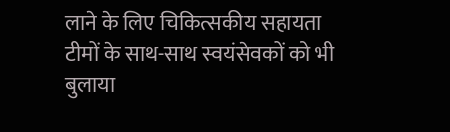लाने के लिए चिकित्सकीय सहायता टीमों के साथ-साथ स्वयंसेवकों को भी बुलाया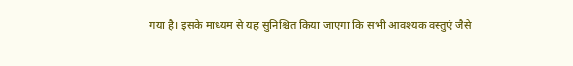गया है। इसके माध्यम से यह सुनिश्चित किया जाएगा कि सभी आवश्यक वस्तुएं जैसे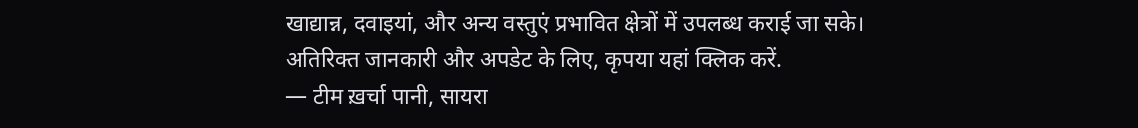खाद्यान्न, दवाइयां, और अन्य वस्तुएं प्रभावित क्षेत्रों में उपलब्ध कराई जा सके।
अतिरिक्त जानकारी और अपडेट के लिए, कृपया यहां क्लिक करें.
— टीम ख़र्चा पानी, सायरा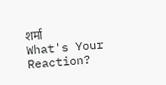शर्मा
What's Your Reaction?